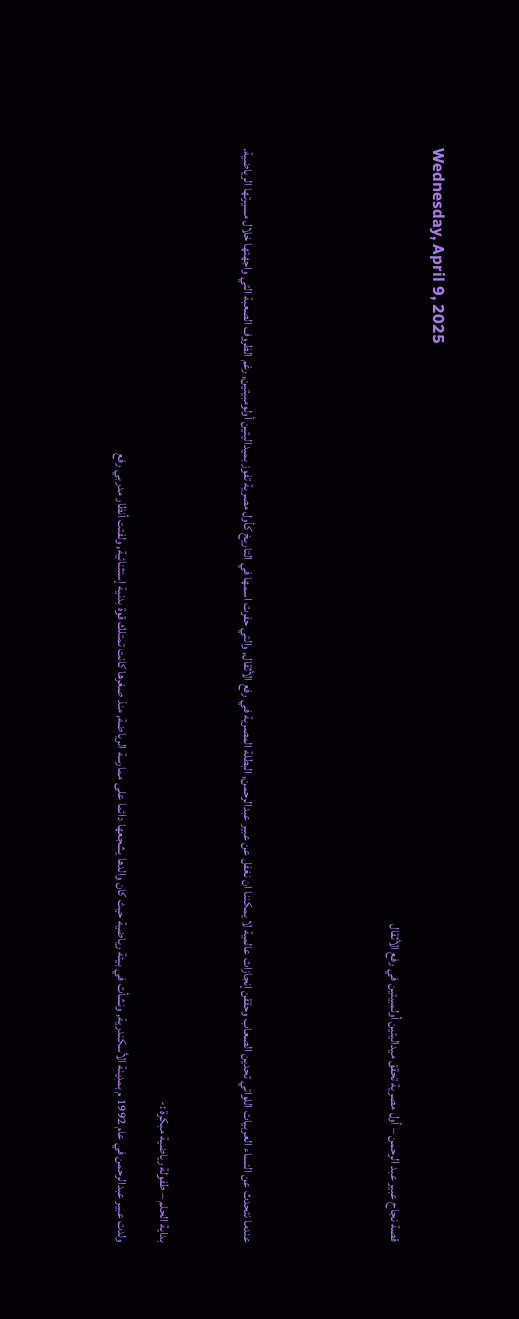Wednesday, April 9, 2025

قصة نجاح عبير عبد الرحمن – أول مصرية تحقق ميداليتين أولمبيتين في رفع الأثقال






عندما نتحدث عن النساء العربيات اللواتي تحدين الصعاب وحققن إنجازات عالمية لا يمكننا ان نغفل عن عبير عبدالرحمن, البطلة المصرية في رفع الأثقال, والتي حفرت اسمها في التاريخ كأول مصرية تفوز بميداليتين أولومبيتين, رغم الظروف الصعبة التي واجهتها خلال مسيرتها الرياضية.



بداية الحلم – طفولة رياضية مبكرة :-

ولدت عبير عبدالرحمن في عام 1992 م بمدينة الأسكندرية, ونشأت في بيئة رياضية حيث كان والدها يشجعها دائما على ممارسة الرياضة, منذ صغرها كانت تمتلك قوة بدنية إستثنائية, ولفتت أنظار مدربي رفع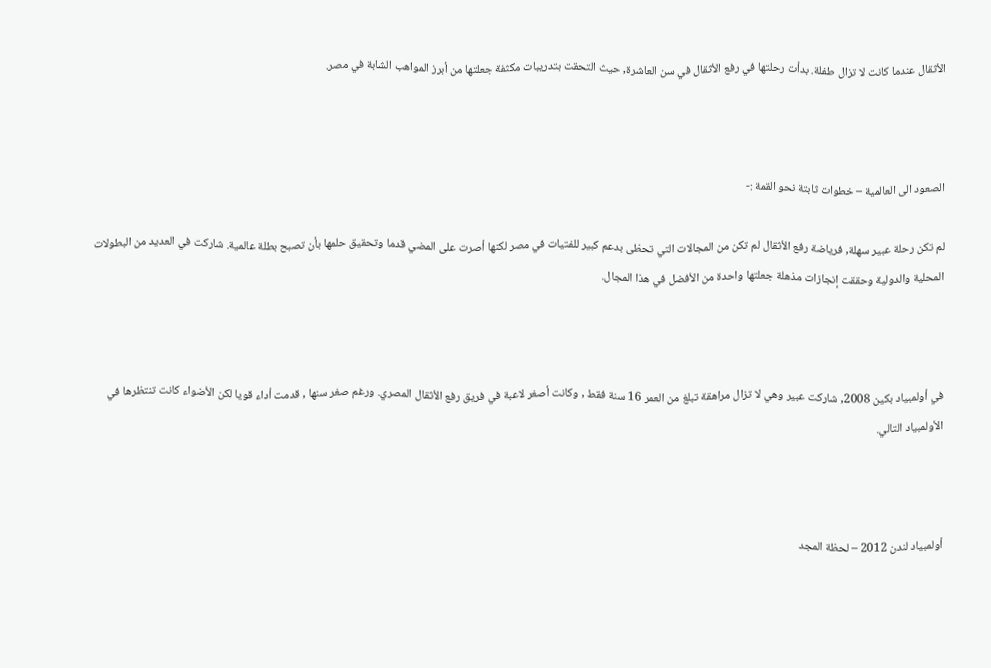الأثقال عندما كانت لا تزال طفلة. بدأت رحلتها في رفع الأثقال في سن العاشرة, حيث التحقت بتدريبات مكثفة جعلتها من أبرز المواهب الشابة في مصر.



الصعود الى العالمية – خطوات ثابتة نحو القمة :-

لم تكن رحلة عبير سهلة, فرياضة رفع الأثقال لم تكن من المجالات التي تحظى بدعم كبير للفتيات في مصر لكنها أصرت على المضي قدما وتحقيق حلمها بأن تصبح بطلة عالمية. شاركت في العديد من البطولات المحلية والدولية وحققت إنجازات مذهلة جعلتها واحدة من الأفضل في هذا المجال.



في أولمبياد بكين 2008, شاركت عبير وهي لا تزال مراهقة تبلغ من العمر 16 سنة فقط , وكانت أصغر لاعبة في فريق رفع الأثقال المصري. ورغم صغر سنها , قدمت أداء قويا لكن الأضواء كانت تنتظرها في الأولمبياد التالي.



أولمبياد لندن 2012 – لحظة المجد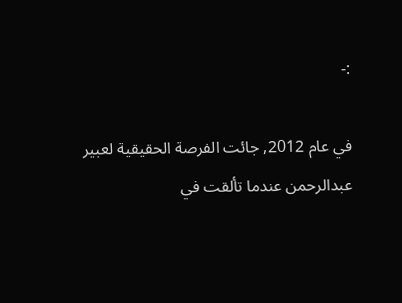:-

في عام 2012, جائت الفرصة الحقيقية لعبير عبدالرحمن عندما تألقت في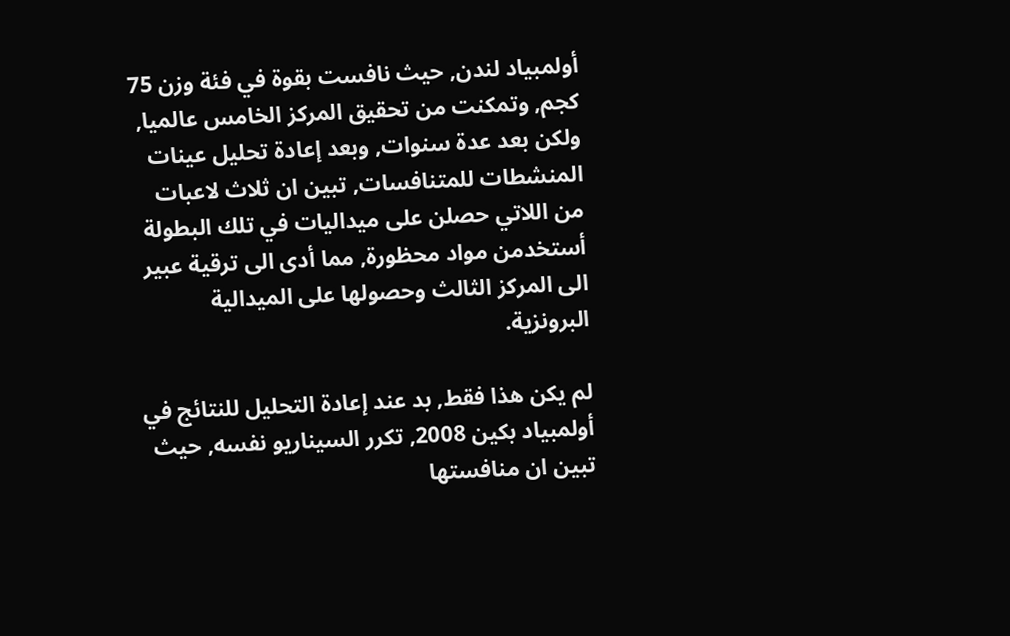أولمبياد لندن, حيث نافست بقوة في فئة وزن 75 كجم, وتمكنت من تحقيق المركز الخامس عالميا, ولكن بعد عدة سنوات, وبعد إعادة تحليل عينات المنشطات للمتنافسات, تبين ان ثلاث لاعبات من اللاتي حصلن على ميداليات في تلك البطولة أستخدمن مواد محظورة, مما أدى الى ترقية عبير الى المركز الثالث وحصولها على الميدالية البرونزية.

لم يكن هذا فقط, بد عند إعادة التحليل للنتائج في أولمبياد بكين 2008, تكرر السيناريو نفسه, حيث تبين ان منافستها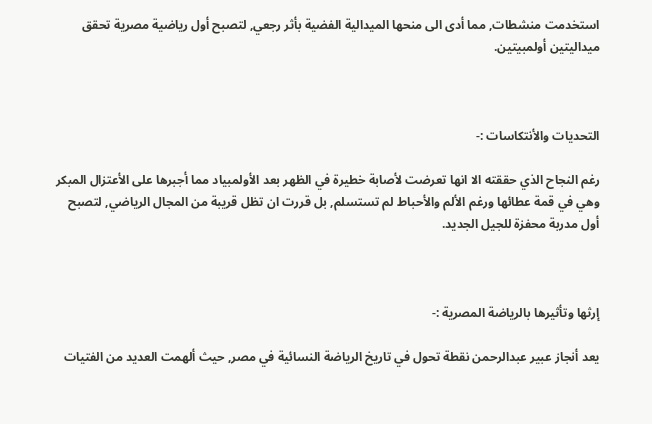استخدمت منشطات, مما أدى الى منحها الميدالية الفضية بأثر رجعي, لتصبح أول رياضية مصرية تحقق ميداليتين أولمبيتين.



التحديات والأنتكاسات :-

رغم النجاح الذي حققته الا انها تعرضت لأصابة خطيرة في الظهر بعد الأولمبياد مما أجبرها على الأعتزال المبكر وهي في قمة عطائها ورغم الألم والأحباط لم تستسلم, بل قررت ان تظل قريبة من المجال الرياضي, لتصبح أول مدربة محفزة للجيل الجديد.



إرثها وتأثيرها بالرياضة المصرية :-

يعد أنجاز عبير عبدالرحمن نقطة تحول في تاريخ الرياضة النسائية في مصر, حيث ألهمت العديد من الفتيات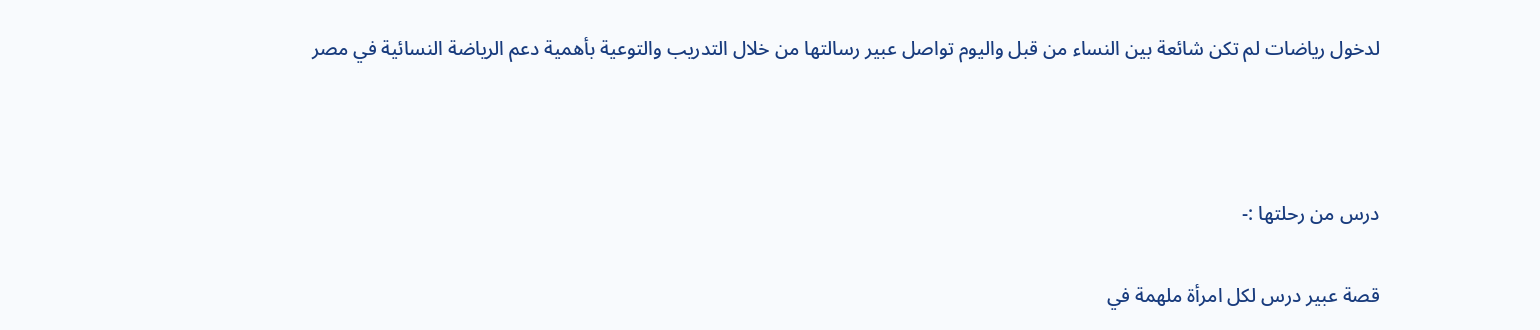لدخول رياضات لم تكن شائعة بين النساء من قبل واليوم تواصل عبير رسالتها من خلال التدريب والتوعية بأهمية دعم الرياضة النسائية في مصر



درس من رحلتها :-

قصة عبير درس لكل امرأة ملهمة في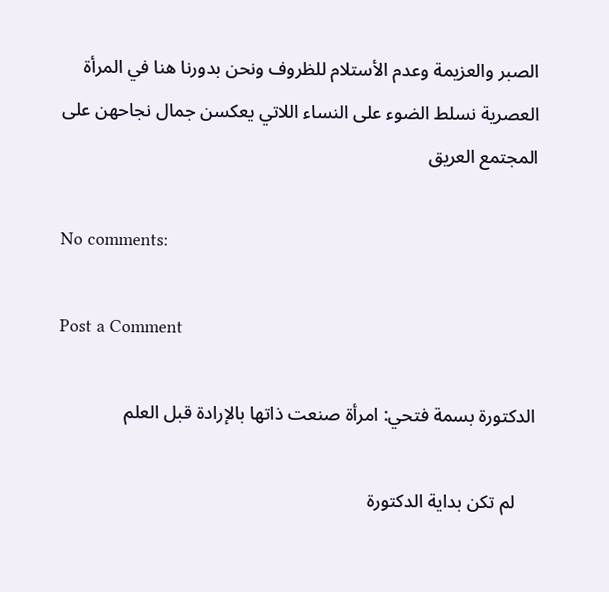الصبر والعزيمة وعدم الأستلام للظروف ونحن بدورنا هنا في المرأة العصرية نسلط الضوء على النساء اللاتي يعكسن جمال نجاحهن على المجتمع العريق

No comments:

Post a Comment

الدكتورة بسمة فتحي: امرأة صنعت ذاتها بالإرادة قبل العلم

    لم تكن بداية الدكتورة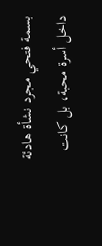بسمة فتحي مجرد نشأة هادئة داخل أسرة محبة، بل كانت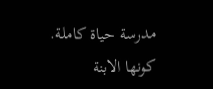مدرسة حياة كاملة. كونها الابنة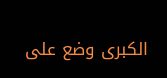الكبرى وضع على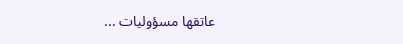عاتقها مسؤوليات ...